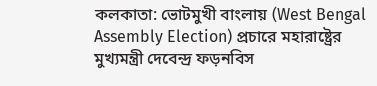কলকাতা: ভোটমুখী বাংলায় (West Bengal Assembly Election) প্রচারে মহারাষ্ট্রের মুখ্যমন্ত্রী দেবেন্দ্র ফড়নবিস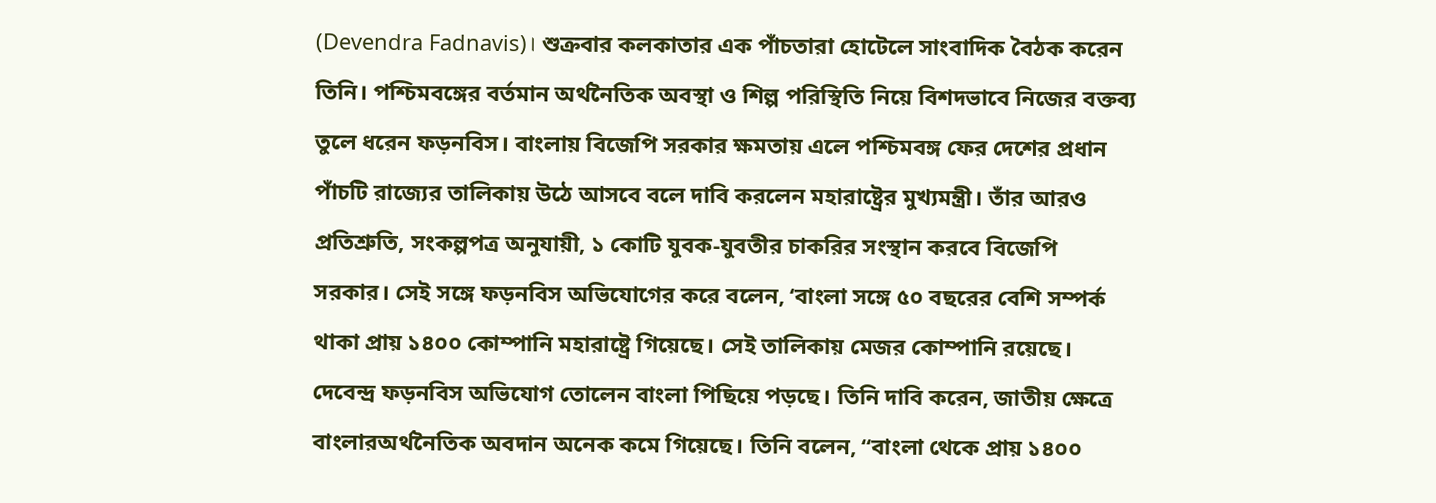(Devendra Fadnavis)। শুক্রবার কলকাতার এক পাঁচতারা হোটেলে সাংবাদিক বৈঠক করেন তিনি। পশ্চিমবঙ্গের বর্তমান অর্থনৈতিক অবস্থা ও শিল্প পরিস্থিতি নিয়ে বিশদভাবে নিজের বক্তব্য তুলে ধরেন ফড়নবিস। বাংলায় বিজেপি সরকার ক্ষমতায় এলে পশ্চিমবঙ্গ ফের দেশের প্রধান পাঁচটি রাজ্যের তালিকায় উঠে আসবে বলে দাবি করলেন মহারাষ্ট্রের মুখ্যমন্ত্রী। তাঁর আরও প্রতিশ্রুতি, সংকল্পপত্র অনুযায়ী, ১ কোটি যুবক-যুবতীর চাকরির সংস্থান করবে বিজেপি সরকার। সেই সঙ্গে ফড়নবিস অভিযোগের করে বলেন, ‘বাংলা সঙ্গে ৫০ বছরের বেশি সম্পর্ক থাকা প্রায় ১৪০০ কোম্পানি মহারাষ্ট্রে গিয়েছে। সেই তালিকায় মেজর কোম্পানি রয়েছে।
দেবেন্দ্র ফড়নবিস অভিযোগ তোলেন বাংলা পিছিয়ে পড়ছে। তিনি দাবি করেন, জাতীয় ক্ষেত্রে বাংলারঅর্থনৈতিক অবদান অনেক কমে গিয়েছে। তিনি বলেন, “বাংলা থেকে প্রায় ১৪০০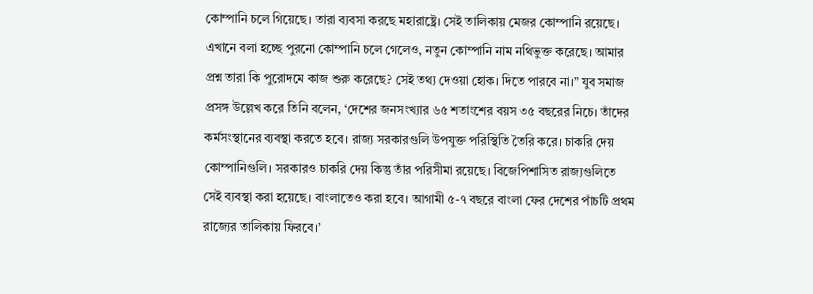কোম্পানি চলে গিয়েছে। তারা ব্যবসা করছে মহারাষ্ট্রে। সেই তালিকায় মেজর কোম্পানি রয়েছে। এখানে বলা হচ্ছে পুরনো কোম্পানি চলে গেলেও, নতুন কোম্পানি নাম নথিভুক্ত করেছে। আমার প্রশ্ন তারা কি পুরোদমে কাজ শুরু করেছে? সেই তথ্য দেওয়া হোক। দিতে পারবে না।” যুব সমাজ প্রসঙ্গ উল্লেখ করে তিনি বলেন, ‘দেশের জনসংখ্যার ৬৫ শতাংশের বয়স ৩৫ বছরের নিচে। তাঁদের কর্মসংস্থানের ব্যবস্থা করতে হবে। রাজ্য সরকারগুলি উপযুক্ত পরিস্থিতি তৈরি করে। চাকরি দেয় কোম্পানিগুলি। সরকারও চাকরি দেয় কিন্তু তাঁর পরিসীমা রয়েছে। বিজেপিশাসিত রাজ্যগুলিতে সেই ব্যবস্থা করা হয়েছে। বাংলাতেও করা হবে। আগামী ৫-৭ বছরে বাংলা ফের দেশের পাঁচটি প্রথম রাজ্যের তালিকায় ফিরবে।’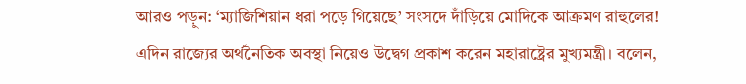আরও পড়ুন: ‘ম্যাজিশিয়ান ধরা পড়ে গিয়েছে’ সংসদে দাঁড়িয়ে মোদিকে আক্রমণ রাহুলের!
এদিন রাজ্যের অর্থনৈতিক অবস্থা নিয়েও উদ্বেগ প্রকাশ করেন মহারাষ্ট্রের মুখ্যমন্ত্রী। বলেন,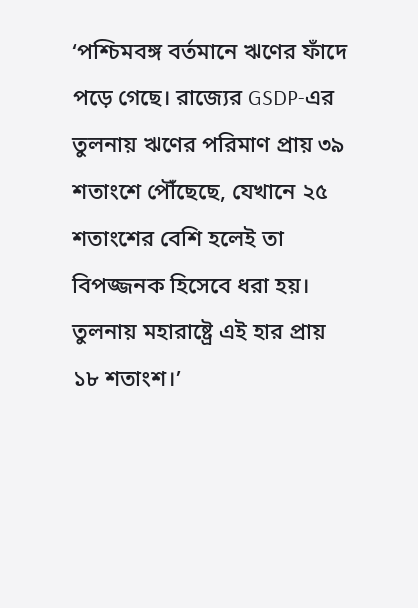‘পশ্চিমবঙ্গ বর্তমানে ঋণের ফাঁদে পড়ে গেছে। রাজ্যের GSDP-এর তুলনায় ঋণের পরিমাণ প্রায় ৩৯ শতাংশে পৌঁছেছে, যেখানে ২৫ শতাংশের বেশি হলেই তা বিপজ্জনক হিসেবে ধরা হয়। তুলনায় মহারাষ্ট্রে এই হার প্রায় ১৮ শতাংশ।’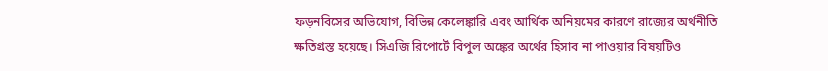ফড়নবিসের অভিযোগ, বিভিন্ন কেলেঙ্কারি এবং আর্থিক অনিয়মের কারণে রাজ্যের অর্থনীতি ক্ষতিগ্রস্ত হয়েছে। সিএজি রিপোর্টে বিপুল অঙ্কের অর্থের হিসাব না পাওয়ার বিষয়টিও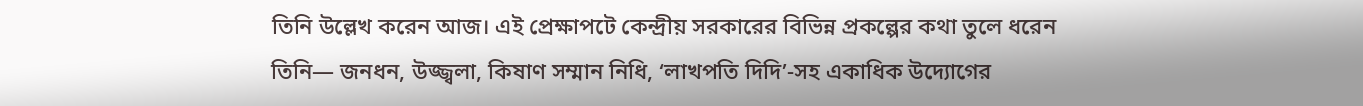তিনি উল্লেখ করেন আজ। এই প্রেক্ষাপটে কেন্দ্রীয় সরকারের বিভিন্ন প্রকল্পের কথা তুলে ধরেন তিনি— জনধন, উজ্জ্বলা, কিষাণ সম্মান নিধি, ‘লাখপতি দিদি’-সহ একাধিক উদ্যোগের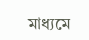মাধ্যমে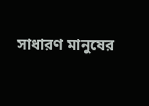সাধারণ মানুষের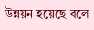উন্নয়ন হয়েছে বলে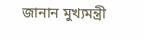জানান মুখ্যমন্ত্রী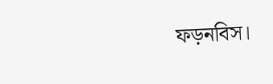ফড়নবিস।